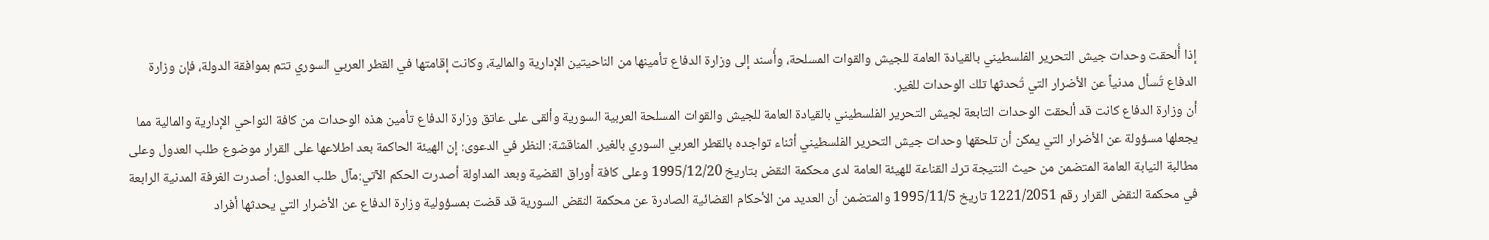إذا أُلحقت وحدات جيش التحرير الفلسطيني بالقيادة العامة للجيش والقوات المسلحة، وأُسند إلى وزارة الدفاع تأمينها من الناحيتين الإدارية والمالية، وكانت إقامتها في القطر العربي السوري تتم بموافقة الدولة، فإن وزارة الدفاع تُسأل مدنياً عن الأضرار التي تُحدثها تلك الوحدات للغير.
أن وزارة الدفاع كانت قد ألحقت الوحدات التابعة لجيش التحرير الفلسطيني بالقيادة العامة للجيش والقوات المسلحة العربية السورية وألقى على عاتق وزارة الدفاع تأمين هذه الوحدات من كافة النواحي الإدارية والمالية مما يجعلها مسؤولة عن الأضرار التي يمكن أن تلحقها وحدات جيش التحرير الفلسطيني أثناء تواجده بالقطر العربي السوري بالغير. المناقشة: النظر في الدعوى: إن الهيئة الحاكمة بعد اطلاعها على القرار موضوع طلب العدول وعلى مطالبة النيابة العامة المتضمن من حيث النتيجة ترك القناعة للهيئة العامة لدى محكمة النقض بتاريخ 1995/12/20 وعلى كافة أوراق القضية وبعد المداولة أصدرت الحكم الآتي:مآل طلب العدول: أصدرت الغرفة المدنية الرابعة في محكمة النقض القرار رقم 1221/2051 تاريخ 1995/11/5 والمتضمن أن العديد من الأحكام القضائية الصادرة عن محكمة النقض السورية قد قضت بمسؤولية وزارة الدفاع عن الأضرار التي يحدثها أفراد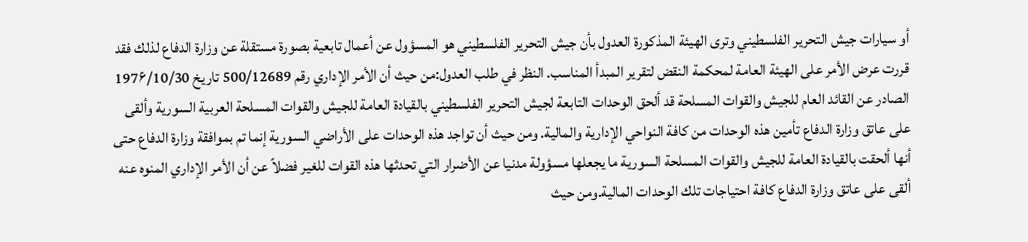أو سيارات جيش التحرير الفلسطيني وترى الهيئة المذكورة العدول بأن جيش التحرير الفلسطيني هو المسؤول عن أعمال تابعية بصورة مستقلة عن وزارة الدفاع لذلك فقد قررت عرض الأمر على الهيئة العامة لمحكمة النقض لتقرير المبدأ المناسب. النظر في طلب العدول:من حيث أن الأمر الإداري رقم 500/12689 تاريخ 197۶/10/30 الصادر عن القائد العام للجيش والقوات المسلحة قد ألحق الوحدات التابعة لجيش التحرير الفلسطيني بالقيادة العامة للجيش والقوات المسلحة العربية السورية وألقى على عاتق وزارة الدفاع تأمين هذه الوحدات من كافة النواحي الإدارية والمالية. ومن حيث أن تواجد هذه الوحدات على الأراضي السورية إنما تم بموافقة وزارة الدفاع حتى أنها ألحقت بالقيادة العامة للجيش والقوات المسلحة السورية ما يجعلها مسؤولة مدنيا عن الأضرار التي تحدثها هذه القوات للغير فضلاً عن أن الأمر الإداري المنوه عنه ألقى على عاتق وزارة الدفاع كافة احتياجات تلك الوحدات المالية.ومن حيث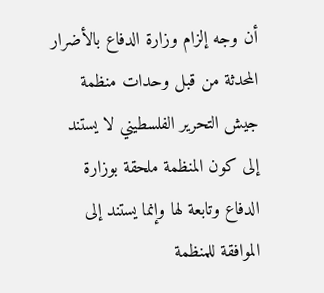أن وجه إلزام وزارة الدفاع بالأضرار المحدثة من قبل وحدات منظمة جيش التحرير الفلسطيني لا يستند إلى كون المنظمة ملحقة بوزارة الدفاع وتابعة لها وإنما يستند إلى الموافقة للمنظمة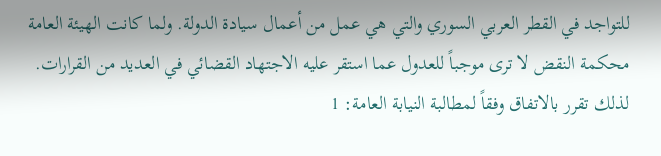للتواجد في القطر العربي السوري والتي هي عمل من أعمال سيادة الدولة. ولما كانت الهيئة العامة محكمة النقض لا ترى موجباً للعدول عما استقر عليه الاجتهاد القضائي في العديد من القرارات. لذلك تقرر بالاتفاق وفقاً لمطالبة النيابة العامة: 1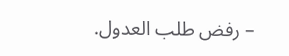– رفض طلب العدول.